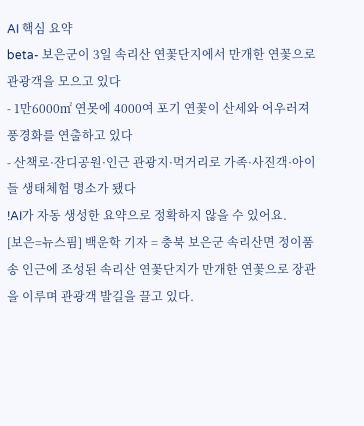AI 핵심 요약
beta- 보은군이 3일 속리산 연꽃단지에서 만개한 연꽃으로 관광객을 모으고 있다
- 1만6000㎡ 연못에 4000여 포기 연꽃이 산세와 어우러져 풍경화를 연출하고 있다
- 산책로·잔디공원·인근 관광지·먹거리로 가족·사진객·아이들 생태체험 명소가 됐다
!AI가 자동 생성한 요약으로 정확하지 않을 수 있어요.
[보은=뉴스핌] 백운학 기자 = 충북 보은군 속리산면 정이품송 인근에 조성된 속리산 연꽃단지가 만개한 연꽃으로 장관을 이루며 관광객 발길을 끌고 있다.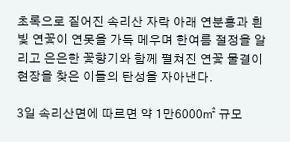초록으로 짙어진 속리산 자락 아래 연분홍과 흰빛 연꽃이 연못을 가득 메우며 한여름 절정을 알리고 은은한 꽃향기와 함께 펼쳐진 연꽃 물결이 현장을 찾은 이들의 탄성을 자아낸다.

3일 속리산면에 따르면 약 1만6000㎡ 규모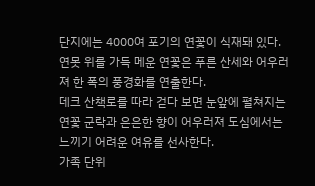단지에는 4000여 포기의 연꽃이 식재돼 있다.
연못 위를 가득 메운 연꽃은 푸른 산세와 어우러져 한 폭의 풍경화를 연출한다.
데크 산책로를 따라 걷다 보면 눈앞에 펼쳐지는 연꽃 군락과 은은한 향이 어우러져 도심에서는 느끼기 어려운 여유를 선사한다.
가족 단위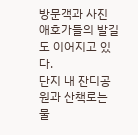방문객과 사진 애호가들의 발길도 이어지고 있다.
단지 내 잔디공원과 산책로는 물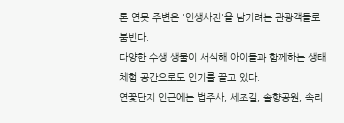론 연못 주변은 '인생사진'을 남기려는 관광객들로 붐빈다.
다양한 수생 생물이 서식해 아이들과 함께하는 생태 체험 공간으로도 인기를 끌고 있다.
연꽃단지 인근에는 법주사, 세조길, 솔향공원, 속리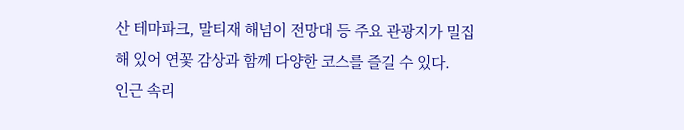산 테마파크, 말티재 해넘이 전망대 등 주요 관광지가 밀집해 있어 연꽃 감상과 함께 다양한 코스를 즐길 수 있다.
인근 속리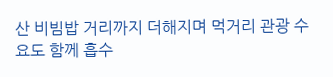산 비빔밥 거리까지 더해지며 먹거리 관광 수요도 함께 흡수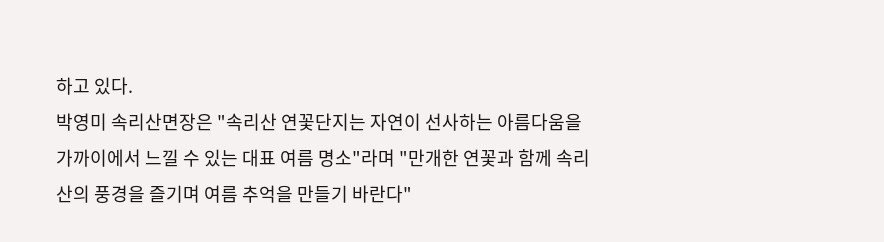하고 있다.
박영미 속리산면장은 "속리산 연꽃단지는 자연이 선사하는 아름다움을 가까이에서 느낄 수 있는 대표 여름 명소"라며 "만개한 연꽃과 함께 속리산의 풍경을 즐기며 여름 추억을 만들기 바란다"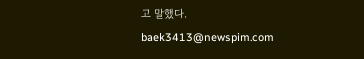고 말했다.
baek3413@newspim.com